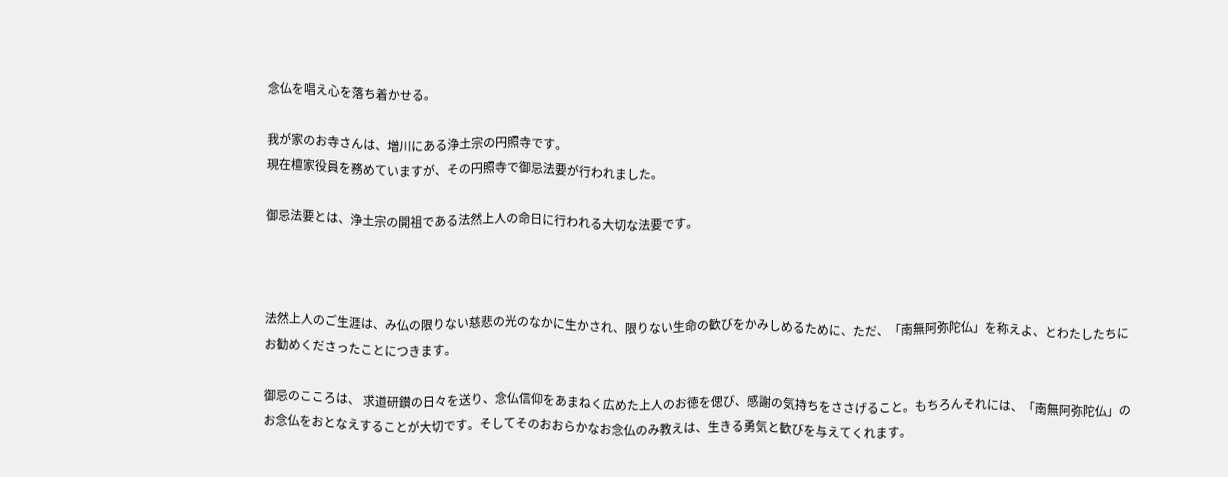念仏を唱え心を落ち着かせる。

我が家のお寺さんは、増川にある浄土宗の円照寺です。
現在檀家役員を務めていますが、その円照寺で御忌法要が行われました。

御忌法要とは、浄土宗の開祖である法然上人の命日に行われる大切な法要です。



法然上人のご生涯は、み仏の限りない慈悲の光のなかに生かされ、限りない生命の歓びをかみしめるために、ただ、「南無阿弥陀仏」を称えよ、とわたしたちにお勧めくださったことにつきます。

御忌のこころは、 求道研鑚の日々を送り、念仏信仰をあまねく広めた上人のお徳を偲び、感謝の気持ちをささげること。もちろんそれには、「南無阿弥陀仏」のお念仏をおとなえすることが大切です。そしてそのおおらかなお念仏のみ教えは、生きる勇気と歓びを与えてくれます。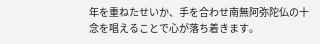年を重ねたせいか、手を合わせ南無阿弥陀仏の十念を唱えることで心が落ち着きます。